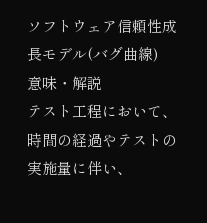ソフトウェア信頼性成長モデル(バグ曲線)
意味・解説
テスト工程において、時間の経過やテストの実施量に伴い、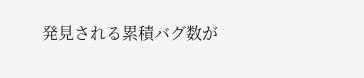発見される累積バグ数が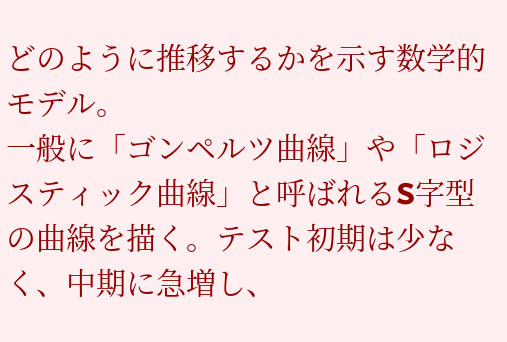どのように推移するかを示す数学的モデル。
一般に「ゴンペルツ曲線」や「ロジスティック曲線」と呼ばれるS字型の曲線を描く。テスト初期は少なく、中期に急増し、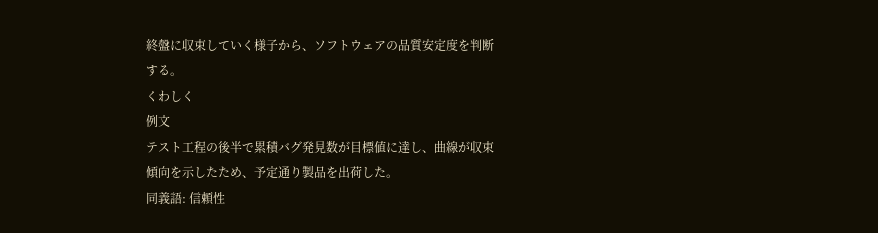終盤に収束していく様子から、ソフトウェアの品質安定度を判断する。
くわしく
例文
テスト工程の後半で累積バグ発見数が目標値に達し、曲線が収束傾向を示したため、予定通り製品を出荷した。
同義語: 信頼性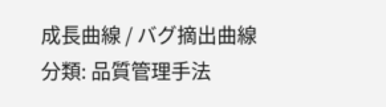成長曲線 / バグ摘出曲線
分類: 品質管理手法